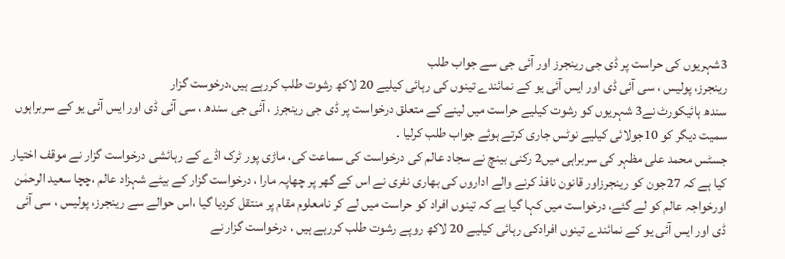3شہریوں کی حراست پر ڈی جی رینجرز اور آئی جی سے جواب طلب
رینجرز، پولیس ، سی آئی ڈی اور ایس آئی یو کے نمائندے تینوں کی رہائی کیلیے 20 لاکھ رشوت طلب کررہے ہیں،درخوست گزار
سندھ ہائیکورٹ نے3 شہریوں کو رشوت کیلیے حراست میں لینے کے متعلق درخواست پر ڈی جی رینجرز ، آئی جی سندھ ، سی آئی ڈی اور ایس آئی یو کے سربراہوں سمیت دیگر کو 10جولائی کیلیے نوٹس جاری کرتے ہوئے جواب طلب کرلیا ۔
جسٹس محمد علی مظہر کی سربراہی میں2 رکنی بینچ نے سجاد عالم کی درخواست کی سماعت کی، ماڑی پور ٹرک اڈے کے رہائشی درخواست گزار نے موقف اختیار کیا ہے کہ 27جون کو رینجرزاور قانون نافذ کرنے والے اداروں کی بھاری نفری نے اس کے گھر پر چھاپہ مارا ، درخواست گزار کے بیٹے شہزاد عالم ،چچا سعید الرحمٰن اورخواجہ عالم کو لے گئے، درخواست میں کہا گیا ہے کہ تینوں افراد کو حراست میں لے کر نامعلوم مقام پر منتقل کردیا گیا ،اس حوالے سے رینجرز، پولیس ، سی آئی ڈی اور ایس آئی یو کے نمائندے تینوں افرادکی رہائی کیلیے 20 لاکھ روپے رشوت طلب کررہے ہیں ، درخواست گزار نے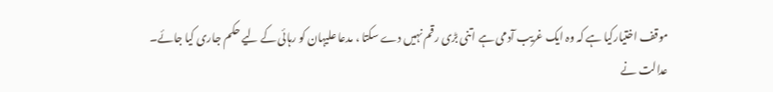موقف اختیارکیا ہے کہ وہ ایک غریب آدمی ہے اتنی بڑی رقم نہیں دے سکتا ، مدعا علیہان کو رہائی کے لیے حکم جاری کیا جائے۔
عدالت نے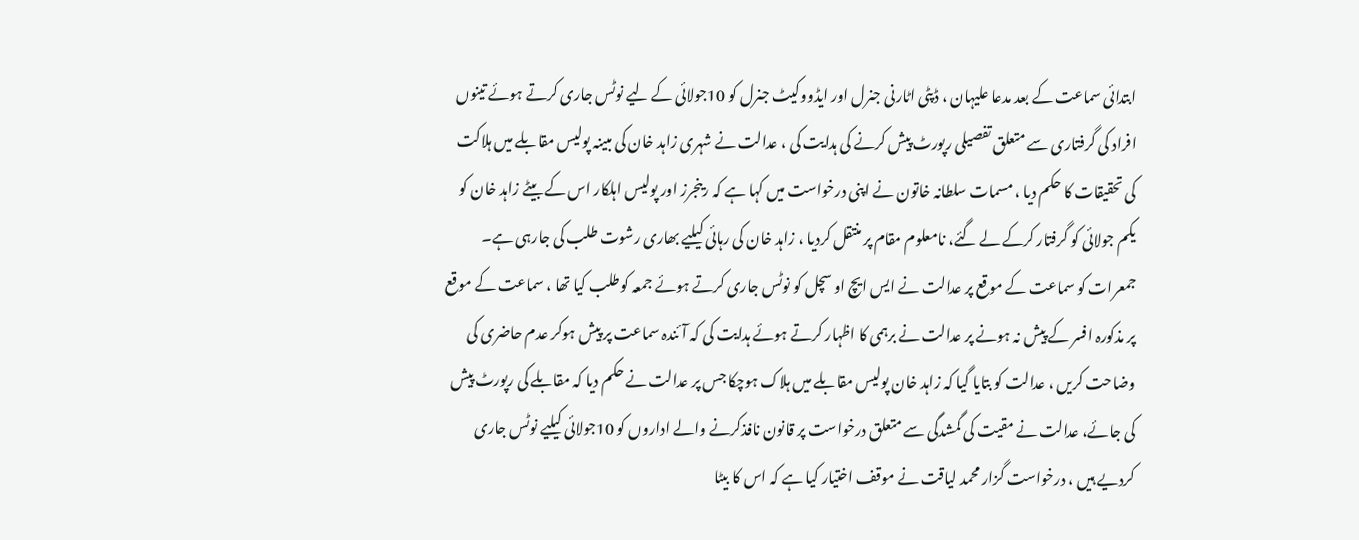ابتدائی سماعت کے بعد مدعا علیہان ، ڈپٹی اٹارنی جنرل اور ایڈووکیٹ جنرل کو 10جولائی کے لیے نوٹس جاری کرتے ہوئے تینوں افراد کی گرفتاری سے متعلق تفصیلی رپورٹ پیش کرنے کی ہدایت کی ، عدالت نے شہری زاہد خان کی مبینہ پولیس مقابلے میں ہلاکت کی تحقیقات کا حکم دیا ، مسمات سلطانہ خاتون نے اپنی درخواست میں کہا ہے کہ رینجرز اور پولیس اہلکار اس کے بیٹے زاہد خان کو یکم جولائی کو گرفتار کرکے لے گئے، نامعلوم مقام پر منتقل کردیا ، زاہد خان کی رہائی کیلیے بھاری رشوت طلب کی جارہی ہے۔
جمعرات کو سماعت کے موقع پر عدالت نے ایس ایچ او سچل کو نوٹس جاری کرتے ہوئے جمعہ کوطلب کیا تھا ، سماعت کے موقع پر مذکورہ افسر کے پیش نہ ہونے پر عدالت نے برہمی کا اظہار کرتے ہوئے ہدایت کی کہ آئندہ سماعت پر پیش ہوکر عدم حاضری کی وضاحت کریں ، عدالت کو بتایا گیا کہ زاہد خان پولیس مقابلے میں ہلاک ہوچکا جس پر عدالت نے حکم دیا کہ مقابلے کی رپورٹ پیش کی جائے، عدالت نے مقیت کی گمشدگی سے متعلق درخواست پر قانون نافذکرنے والے اداروں کو 10جولائی کیلیے نوٹس جاری کردیے ہیں ، درخواست گزار محمد لیاقت نے موقف اختیار کیا ہے کہ اس کا بیٹا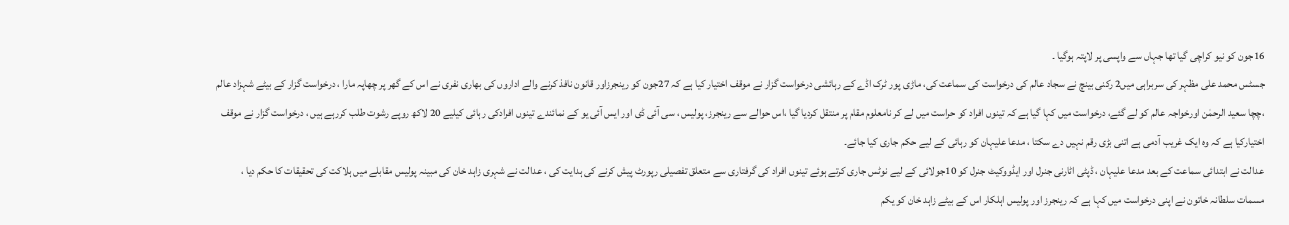16جون کو نیو کراچی گیا تھا جہاں سے واپسی پر لاپتہ ہوگیا ۔
جسٹس محمد علی مظہر کی سربراہی میں2 رکنی بینچ نے سجاد عالم کی درخواست کی سماعت کی، ماڑی پور ٹرک اڈے کے رہائشی درخواست گزار نے موقف اختیار کیا ہے کہ 27جون کو رینجرزاور قانون نافذ کرنے والے اداروں کی بھاری نفری نے اس کے گھر پر چھاپہ مارا ، درخواست گزار کے بیٹے شہزاد عالم ،چچا سعید الرحمٰن اورخواجہ عالم کو لے گئے، درخواست میں کہا گیا ہے کہ تینوں افراد کو حراست میں لے کر نامعلوم مقام پر منتقل کردیا گیا ،اس حوالے سے رینجرز، پولیس ، سی آئی ڈی اور ایس آئی یو کے نمائندے تینوں افرادکی رہائی کیلیے 20 لاکھ روپے رشوت طلب کررہے ہیں ، درخواست گزار نے موقف اختیارکیا ہے کہ وہ ایک غریب آدمی ہے اتنی بڑی رقم نہیں دے سکتا ، مدعا علیہان کو رہائی کے لیے حکم جاری کیا جائے۔
عدالت نے ابتدائی سماعت کے بعد مدعا علیہان ، ڈپٹی اٹارنی جنرل اور ایڈووکیٹ جنرل کو 10جولائی کے لیے نوٹس جاری کرتے ہوئے تینوں افراد کی گرفتاری سے متعلق تفصیلی رپورٹ پیش کرنے کی ہدایت کی ، عدالت نے شہری زاہد خان کی مبینہ پولیس مقابلے میں ہلاکت کی تحقیقات کا حکم دیا ، مسمات سلطانہ خاتون نے اپنی درخواست میں کہا ہے کہ رینجرز اور پولیس اہلکار اس کے بیٹے زاہد خان کو یکم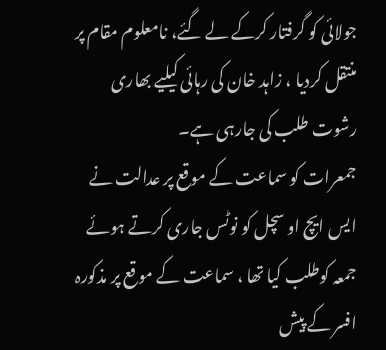جولائی کو گرفتار کرکے لے گئے، نامعلوم مقام پر منتقل کردیا ، زاہد خان کی رہائی کیلیے بھاری رشوت طلب کی جارہی ہے۔
جمعرات کو سماعت کے موقع پر عدالت نے ایس ایچ او سچل کو نوٹس جاری کرتے ہوئے جمعہ کوطلب کیا تھا ، سماعت کے موقع پر مذکورہ افسر کے پیش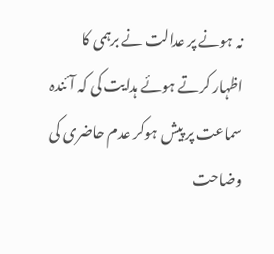نہ ہونے پر عدالت نے برہمی کا اظہار کرتے ہوئے ہدایت کی کہ آئندہ سماعت پر پیش ہوکر عدم حاضری کی وضاحت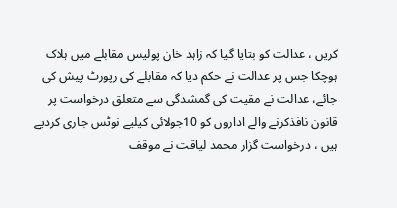کریں ، عدالت کو بتایا گیا کہ زاہد خان پولیس مقابلے میں ہلاک ہوچکا جس پر عدالت نے حکم دیا کہ مقابلے کی رپورٹ پیش کی جائے، عدالت نے مقیت کی گمشدگی سے متعلق درخواست پر قانون نافذکرنے والے اداروں کو 10جولائی کیلیے نوٹس جاری کردیے ہیں ، درخواست گزار محمد لیاقت نے موقف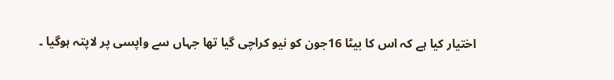اختیار کیا ہے کہ اس کا بیٹا 16جون کو نیو کراچی گیا تھا جہاں سے واپسی پر لاپتہ ہوگیا ۔